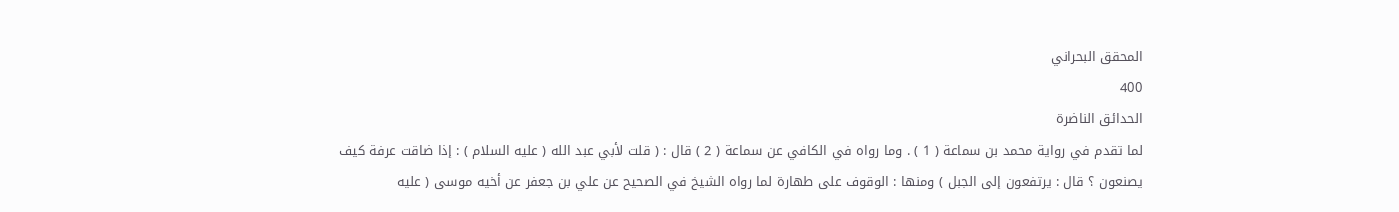المحقق البحراني
400
الحدائق الناضرة
لما تقدم في رواية محمد بن سماعة ( 1 ) . وما رواه في الكافي عن سماعة ( 2 ) قال : ( قلت لأبي عبد الله ( عليه السلام ) : إذا ضاقت عرفة كيف يصنعون ؟ قال : يرتفعون إلى الجبل ) ومنها : الوقوف على طهارة لما رواه الشيخ في الصحيح عن علي بن جعفر عن أخيه موسى ( عليه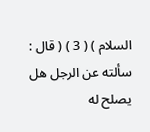السلام ) ( 3 ) ( قال : سألته عن الرجل هل يصلح له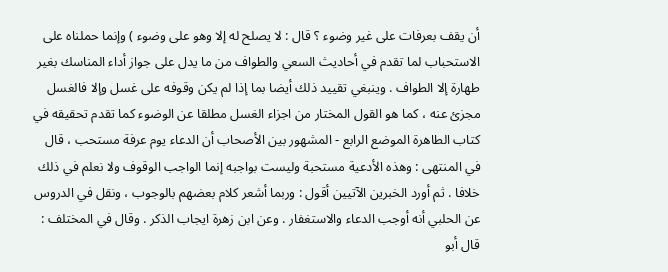أن يقف بعرفات على غير وضوء ؟ قال : لا يصلح له إلا وهو على وضوء ) وإنما حملناه على الاستحباب لما تقدم في أحاديث السعي والطواف من ما يدل على جواز أداء المناسك بغير طهارة إلا الطواف . وينبغي تقييد ذلك أيضا بما إذا لم يكن وقوفه على غسل وإلا فالغسل مجزئ عنه ، كما هو القول المختار من اجزاء الغسل مطلقا عن الوضوء كما تقدم تحقيقه في كتاب الطاهرة الموضع الرابع - المشهور بين الأصحاب أن الدعاء يوم عرفة مستحب ، قال في المنتهى : وهذه الأدعية مستحبة وليست بواجبه إنما الواجب الوقوف ولا نعلم في ذلك خلافا . ثم أورد الخبرين الآتيين أقول : وربما أشعر كلام بعضهم بالوجوب ، ونقل في الدروس عن الحلبي أنه أوجب الدعاء والاستغفار . وعن ابن زهرة ايجاب الذكر . وقال في المختلف : قال أبو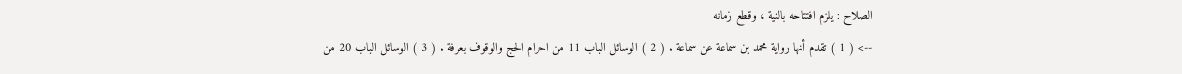الصلاح : يلزم افتتاحه بالنية ، وقطع زمانه
--> ( 1 ) تقدم أنها رواية محمد بن سماعة عن سماعة . ( 2 ) الوسائل الباب 11 من احرام الحج والوقوف بعرفة . ( 3 ) الوسائل الباب 20 من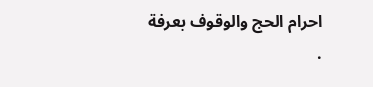احرام الحج والوقوف بعرفة .